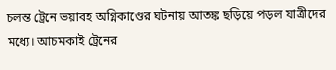চলন্ত ট্রেনে ভয়াবহ অগ্নিকাণ্ডের ঘটনায় আতঙ্ক ছড়িয়ে পড়ল যাত্রীদের মধ্যে। আচমকাই ট্রেনের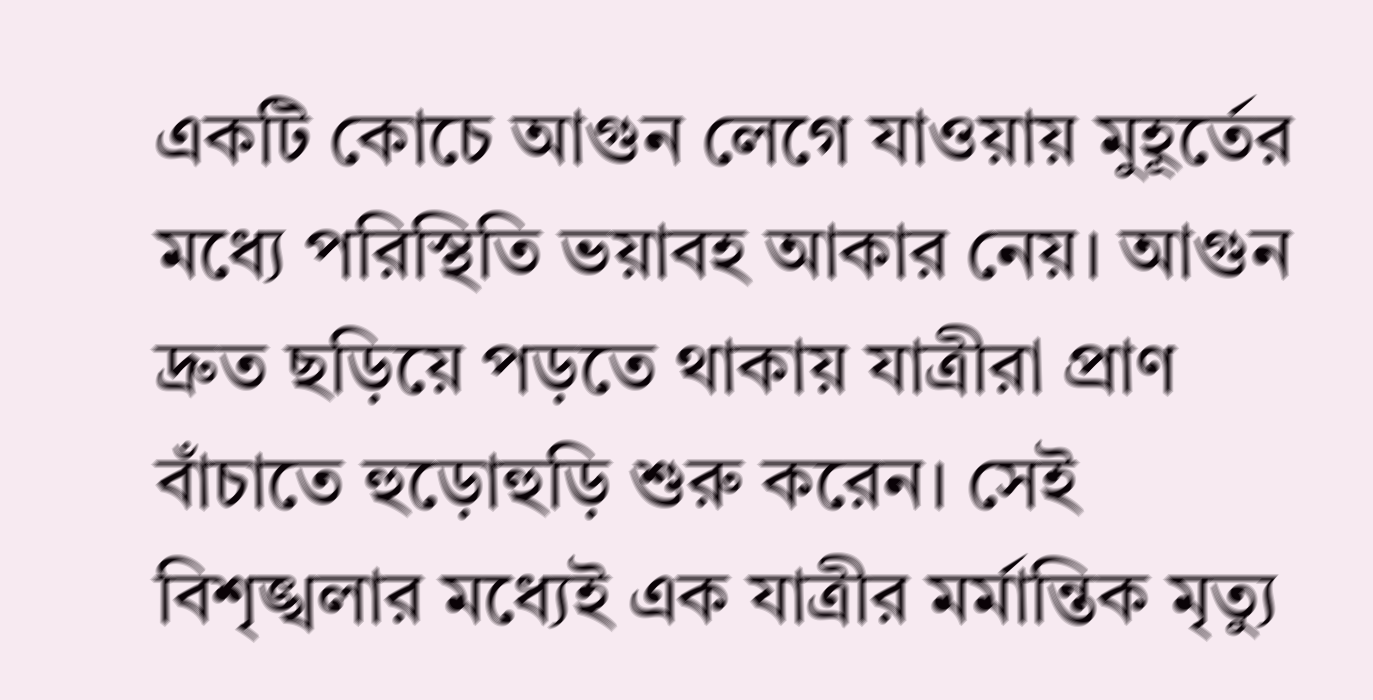একটি কোচে আগুন লেগে যাওয়ায় মুহূর্তের মধ্যে পরিস্থিতি ভয়াবহ আকার নেয়। আগুন দ্রুত ছড়িয়ে পড়তে থাকায় যাত্রীরা প্রাণ বাঁচাতে হুড়োহুড়ি শুরু করেন। সেই বিশৃঙ্খলার মধ্যেই এক যাত্রীর মর্মান্তিক মৃত্যু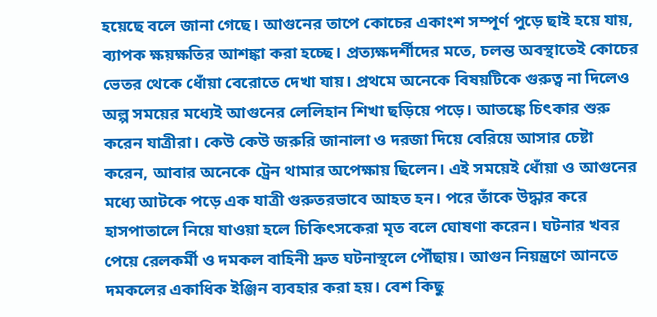হয়েছে বলে জানা গেছে। আগুনের তাপে কোচের একাংশ সম্পূর্ণ পুড়ে ছাই হয়ে যায়, ব্যাপক ক্ষয়ক্ষতির আশঙ্কা করা হচ্ছে। প্রত্যক্ষদর্শীদের মতে, চলন্ত অবস্থাতেই কোচের ভেতর থেকে ধোঁয়া বেরোতে দেখা যায়। প্রথমে অনেকে বিষয়টিকে গুরুত্ব না দিলেও অল্প সময়ের মধ্যেই আগুনের লেলিহান শিখা ছড়িয়ে পড়ে। আতঙ্কে চিৎকার শুরু করেন যাত্রীরা। কেউ কেউ জরুরি জানালা ও দরজা দিয়ে বেরিয়ে আসার চেষ্টা করেন, আবার অনেকে ট্রেন থামার অপেক্ষায় ছিলেন। এই সময়েই ধোঁয়া ও আগুনের মধ্যে আটকে পড়ে এক যাত্রী গুরুতরভাবে আহত হন। পরে তাঁকে উদ্ধার করে হাসপাতালে নিয়ে যাওয়া হলে চিকিৎসকেরা মৃত বলে ঘোষণা করেন। ঘটনার খবর পেয়ে রেলকর্মী ও দমকল বাহিনী দ্রুত ঘটনাস্থলে পৌঁছায়। আগুন নিয়ন্ত্রণে আনতে দমকলের একাধিক ইঞ্জিন ব্যবহার করা হয়। বেশ কিছু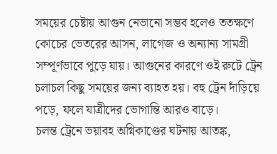সময়ের চেষ্টায় আগুন নেভানো সম্ভব হলেও ততক্ষণে কোচের ভেতরের আসন, লাগেজ ও অন্যান্য সামগ্রী সম্পূর্ণভাবে পুড়ে যায়। আগুনের কারণে ওই রুটে ট্রেন চলাচল কিছু সময়ের জন্য ব্যাহত হয়। বহু ট্রেন দাঁড়িয়ে পড়ে, ফলে যাত্রীদের ভোগান্তি আরও বাড়ে।
চলন্ত ট্রেনে ভয়াবহ অগ্নিকাণ্ডের ঘটনায় আতঙ্ক,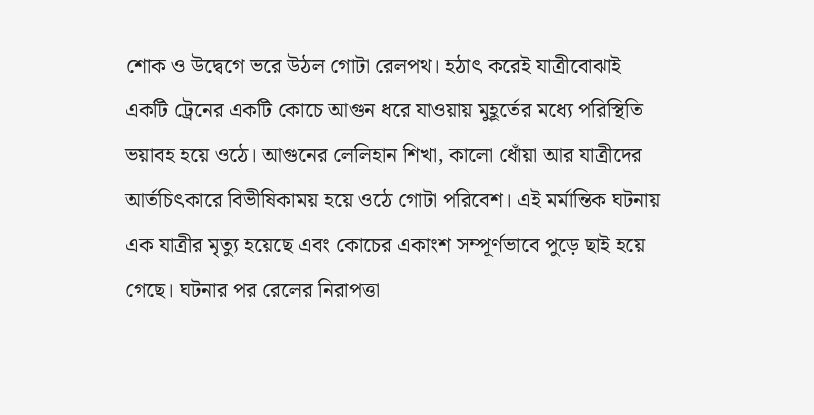শোক ও উদ্বেগে ভরে উঠল গোটা রেলপথ। হঠাৎ করেই যাত্রীবোঝাই একটি ট্রেনের একটি কোচে আগুন ধরে যাওয়ায় মুহূর্তের মধ্যে পরিস্থিতি ভয়াবহ হয়ে ওঠে। আগুনের লেলিহান শিখা, কালো ধোঁয়া আর যাত্রীদের আর্তচিৎকারে বিভীষিকাময় হয়ে ওঠে গোটা পরিবেশ। এই মর্মান্তিক ঘটনায় এক যাত্রীর মৃত্যু হয়েছে এবং কোচের একাংশ সম্পূর্ণভাবে পুড়ে ছাই হয়ে গেছে। ঘটনার পর রেলের নিরাপত্তা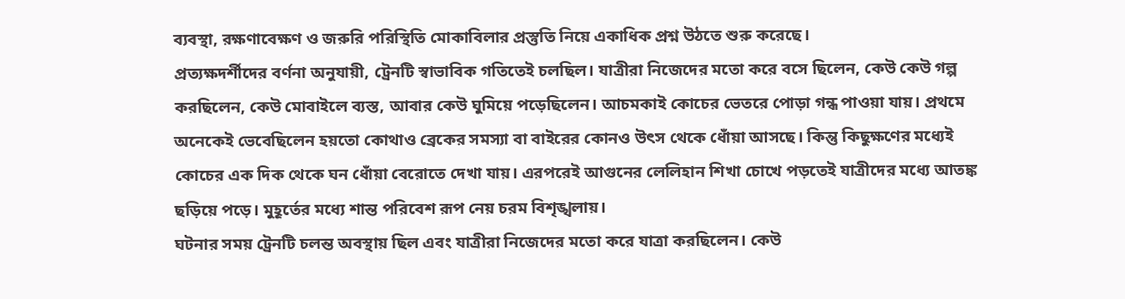ব্যবস্থা, রক্ষণাবেক্ষণ ও জরুরি পরিস্থিতি মোকাবিলার প্রস্তুতি নিয়ে একাধিক প্রশ্ন উঠতে শুরু করেছে।
প্রত্যক্ষদর্শীদের বর্ণনা অনুযায়ী, ট্রেনটি স্বাভাবিক গতিতেই চলছিল। যাত্রীরা নিজেদের মতো করে বসে ছিলেন, কেউ কেউ গল্প করছিলেন, কেউ মোবাইলে ব্যস্ত, আবার কেউ ঘুমিয়ে পড়েছিলেন। আচমকাই কোচের ভেতরে পোড়া গন্ধ পাওয়া যায়। প্রথমে অনেকেই ভেবেছিলেন হয়তো কোথাও ব্রেকের সমস্যা বা বাইরের কোনও উৎস থেকে ধোঁয়া আসছে। কিন্তু কিছুক্ষণের মধ্যেই কোচের এক দিক থেকে ঘন ধোঁয়া বেরোতে দেখা যায়। এরপরেই আগুনের লেলিহান শিখা চোখে পড়তেই যাত্রীদের মধ্যে আতঙ্ক ছড়িয়ে পড়ে। মুহূর্তের মধ্যে শান্ত পরিবেশ রূপ নেয় চরম বিশৃঙ্খলায়।
ঘটনার সময় ট্রেনটি চলন্ত অবস্থায় ছিল এবং যাত্রীরা নিজেদের মতো করে যাত্রা করছিলেন। কেউ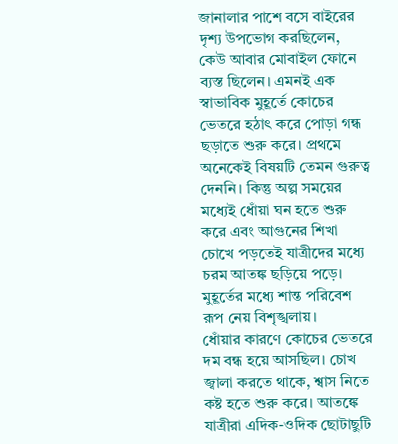জানালার পাশে বসে বাইরের দৃশ্য উপভোগ করছিলেন, কেউ আবার মোবাইল ফোনে ব্যস্ত ছিলেন। এমনই এক স্বাভাবিক মুহূর্তে কোচের ভেতরে হঠাৎ করে পোড়া গন্ধ ছড়াতে শুরু করে। প্রথমে অনেকেই বিষয়টি তেমন গুরুত্ব দেননি। কিন্তু অল্প সময়ের মধ্যেই ধোঁয়া ঘন হতে শুরু করে এবং আগুনের শিখা চোখে পড়তেই যাত্রীদের মধ্যে চরম আতঙ্ক ছড়িয়ে পড়ে। মুহূর্তের মধ্যে শান্ত পরিবেশ রূপ নেয় বিশৃঙ্খলায়।
ধোঁয়ার কারণে কোচের ভেতরে দম বন্ধ হয়ে আসছিল। চোখ জ্বালা করতে থাকে, শ্বাস নিতে কষ্ট হতে শুরু করে। আতঙ্কে যাত্রীরা এদিক-ওদিক ছোটাছুটি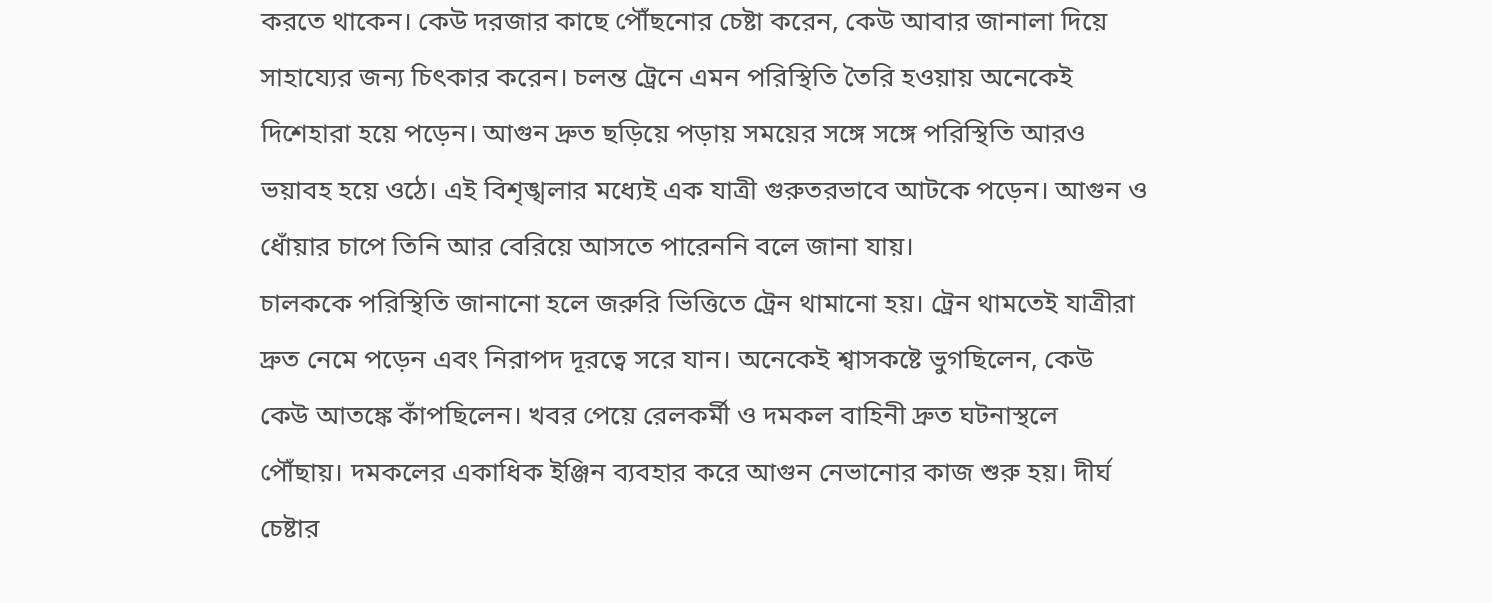করতে থাকেন। কেউ দরজার কাছে পৌঁছনোর চেষ্টা করেন, কেউ আবার জানালা দিয়ে সাহায্যের জন্য চিৎকার করেন। চলন্ত ট্রেনে এমন পরিস্থিতি তৈরি হওয়ায় অনেকেই দিশেহারা হয়ে পড়েন। আগুন দ্রুত ছড়িয়ে পড়ায় সময়ের সঙ্গে সঙ্গে পরিস্থিতি আরও ভয়াবহ হয়ে ওঠে। এই বিশৃঙ্খলার মধ্যেই এক যাত্রী গুরুতরভাবে আটকে পড়েন। আগুন ও ধোঁয়ার চাপে তিনি আর বেরিয়ে আসতে পারেননি বলে জানা যায়।
চালককে পরিস্থিতি জানানো হলে জরুরি ভিত্তিতে ট্রেন থামানো হয়। ট্রেন থামতেই যাত্রীরা দ্রুত নেমে পড়েন এবং নিরাপদ দূরত্বে সরে যান। অনেকেই শ্বাসকষ্টে ভুগছিলেন, কেউ কেউ আতঙ্কে কাঁপছিলেন। খবর পেয়ে রেলকর্মী ও দমকল বাহিনী দ্রুত ঘটনাস্থলে পৌঁছায়। দমকলের একাধিক ইঞ্জিন ব্যবহার করে আগুন নেভানোর কাজ শুরু হয়। দীর্ঘ চেষ্টার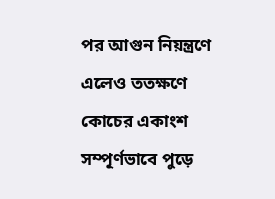পর আগুন নিয়ন্ত্রণে এলেও ততক্ষণে কোচের একাংশ সম্পূর্ণভাবে পুড়ে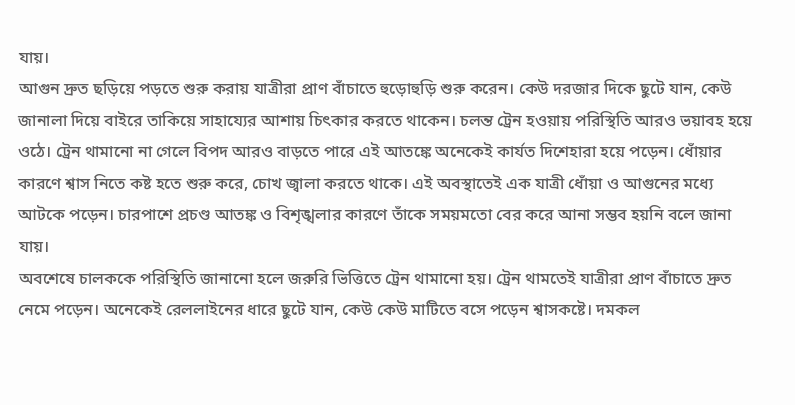যায়।
আগুন দ্রুত ছড়িয়ে পড়তে শুরু করায় যাত্রীরা প্রাণ বাঁচাতে হুড়োহুড়ি শুরু করেন। কেউ দরজার দিকে ছুটে যান, কেউ জানালা দিয়ে বাইরে তাকিয়ে সাহায্যের আশায় চিৎকার করতে থাকেন। চলন্ত ট্রেন হওয়ায় পরিস্থিতি আরও ভয়াবহ হয়ে ওঠে। ট্রেন থামানো না গেলে বিপদ আরও বাড়তে পারে এই আতঙ্কে অনেকেই কার্যত দিশেহারা হয়ে পড়েন। ধোঁয়ার কারণে শ্বাস নিতে কষ্ট হতে শুরু করে, চোখ জ্বালা করতে থাকে। এই অবস্থাতেই এক যাত্রী ধোঁয়া ও আগুনের মধ্যে আটকে পড়েন। চারপাশে প্রচণ্ড আতঙ্ক ও বিশৃঙ্খলার কারণে তাঁকে সময়মতো বের করে আনা সম্ভব হয়নি বলে জানা যায়।
অবশেষে চালককে পরিস্থিতি জানানো হলে জরুরি ভিত্তিতে ট্রেন থামানো হয়। ট্রেন থামতেই যাত্রীরা প্রাণ বাঁচাতে দ্রুত নেমে পড়েন। অনেকেই রেললাইনের ধারে ছুটে যান, কেউ কেউ মাটিতে বসে পড়েন শ্বাসকষ্টে। দমকল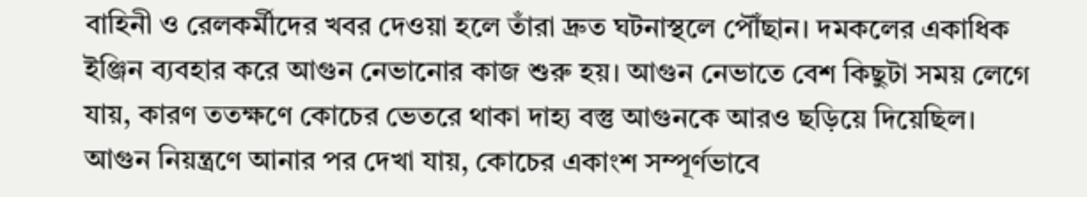বাহিনী ও রেলকর্মীদের খবর দেওয়া হলে তাঁরা দ্রুত ঘটনাস্থলে পৌঁছান। দমকলের একাধিক ইঞ্জিন ব্যবহার করে আগুন নেভানোর কাজ শুরু হয়। আগুন নেভাতে বেশ কিছুটা সময় লেগে যায়, কারণ ততক্ষণে কোচের ভেতরে থাকা দাহ্য বস্তু আগুনকে আরও ছড়িয়ে দিয়েছিল।
আগুন নিয়ন্ত্রণে আনার পর দেখা যায়, কোচের একাংশ সম্পূর্ণভাবে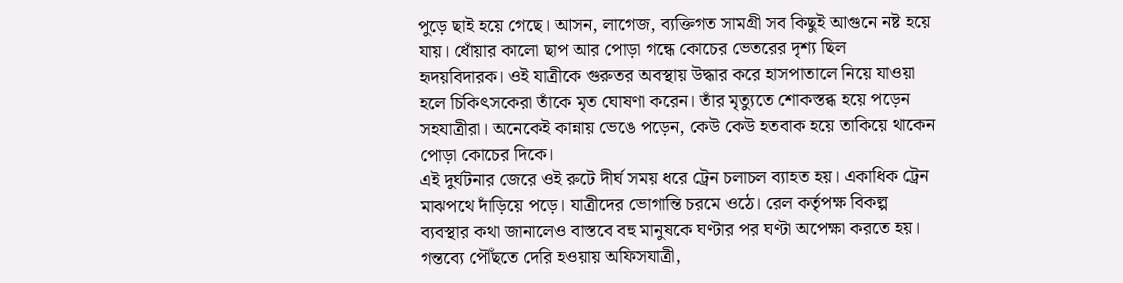পুড়ে ছাই হয়ে গেছে। আসন, লাগেজ, ব্যক্তিগত সামগ্রী সব কিছুই আগুনে নষ্ট হয়ে যায়। ধোঁয়ার কালো ছাপ আর পোড়া গন্ধে কোচের ভেতরের দৃশ্য ছিল হৃদয়বিদারক। ওই যাত্রীকে গুরুতর অবস্থায় উদ্ধার করে হাসপাতালে নিয়ে যাওয়া হলে চিকিৎসকেরা তাঁকে মৃত ঘোষণা করেন। তাঁর মৃত্যুতে শোকস্তব্ধ হয়ে পড়েন সহযাত্রীরা। অনেকেই কান্নায় ভেঙে পড়েন, কেউ কেউ হতবাক হয়ে তাকিয়ে থাকেন পোড়া কোচের দিকে।
এই দুর্ঘটনার জেরে ওই রুটে দীর্ঘ সময় ধরে ট্রেন চলাচল ব্যাহত হয়। একাধিক ট্রেন মাঝপথে দাঁড়িয়ে পড়ে। যাত্রীদের ভোগান্তি চরমে ওঠে। রেল কর্তৃপক্ষ বিকল্প ব্যবস্থার কথা জানালেও বাস্তবে বহু মানুষকে ঘণ্টার পর ঘণ্টা অপেক্ষা করতে হয়। গন্তব্যে পৌঁছতে দেরি হওয়ায় অফিসযাত্রী,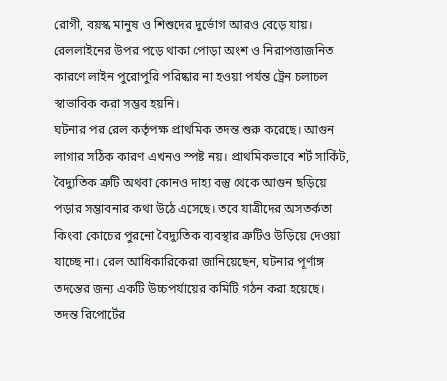রোগী, বয়স্ক মানুষ ও শিশুদের দুর্ভোগ আরও বেড়ে যায়। রেললাইনের উপর পড়ে থাকা পোড়া অংশ ও নিরাপত্তাজনিত কারণে লাইন পুরোপুরি পরিষ্কার না হওয়া পর্যন্ত ট্রেন চলাচল স্বাভাবিক করা সম্ভব হয়নি।
ঘটনার পর রেল কর্তৃপক্ষ প্রাথমিক তদন্ত শুরু করেছে। আগুন লাগার সঠিক কারণ এখনও স্পষ্ট নয়। প্রাথমিকভাবে শর্ট সার্কিট, বৈদ্যুতিক ত্রুটি অথবা কোনও দাহ্য বস্তু থেকে আগুন ছড়িয়ে পড়ার সম্ভাবনার কথা উঠে এসেছে। তবে যাত্রীদের অসতর্কতা কিংবা কোচের পুরনো বৈদ্যুতিক ব্যবস্থার ত্রুটিও উড়িয়ে দেওয়া যাচ্ছে না। রেল আধিকারিকেরা জানিয়েছেন, ঘটনার পূর্ণাঙ্গ তদন্তের জন্য একটি উচ্চপর্যায়ের কমিটি গঠন করা হয়েছে। তদন্ত রিপোর্টের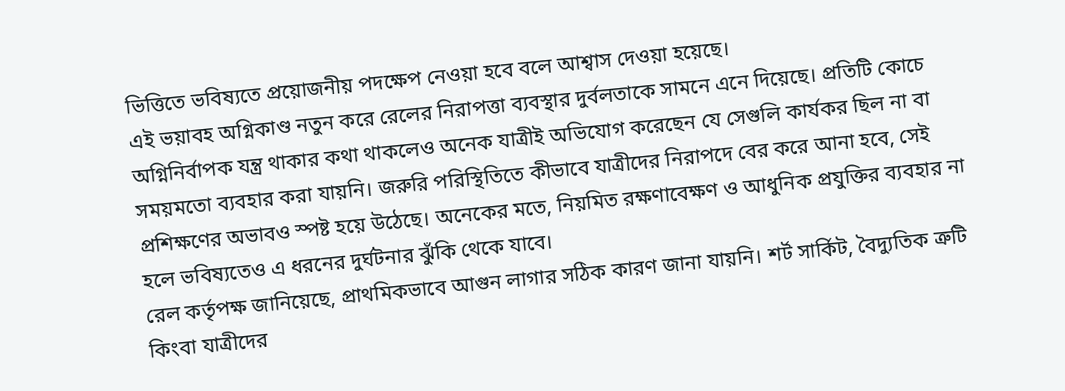ভিত্তিতে ভবিষ্যতে প্রয়োজনীয় পদক্ষেপ নেওয়া হবে বলে আশ্বাস দেওয়া হয়েছে।
এই ভয়াবহ অগ্নিকাণ্ড নতুন করে রেলের নিরাপত্তা ব্যবস্থার দুর্বলতাকে সামনে এনে দিয়েছে। প্রতিটি কোচে অগ্নিনির্বাপক যন্ত্র থাকার কথা থাকলেও অনেক যাত্রীই অভিযোগ করেছেন যে সেগুলি কার্যকর ছিল না বা সময়মতো ব্যবহার করা যায়নি। জরুরি পরিস্থিতিতে কীভাবে যাত্রীদের নিরাপদে বের করে আনা হবে, সেই প্রশিক্ষণের অভাবও স্পষ্ট হয়ে উঠেছে। অনেকের মতে, নিয়মিত রক্ষণাবেক্ষণ ও আধুনিক প্রযুক্তির ব্যবহার না হলে ভবিষ্যতেও এ ধরনের দুর্ঘটনার ঝুঁকি থেকে যাবে।
রেল কর্তৃপক্ষ জানিয়েছে, প্রাথমিকভাবে আগুন লাগার সঠিক কারণ জানা যায়নি। শর্ট সার্কিট, বৈদ্যুতিক ত্রুটি কিংবা যাত্রীদের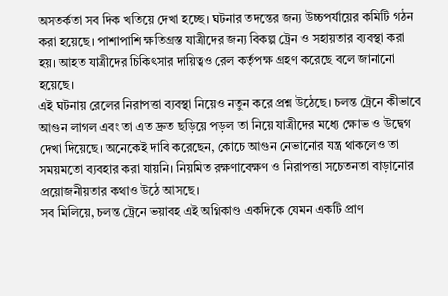অসতর্কতা সব দিক খতিয়ে দেখা হচ্ছে। ঘটনার তদন্তের জন্য উচ্চপর্যায়ের কমিটি গঠন করা হয়েছে। পাশাপাশি ক্ষতিগ্রস্ত যাত্রীদের জন্য বিকল্প ট্রেন ও সহায়তার ব্যবস্থা করা হয়। আহত যাত্রীদের চিকিৎসার দায়িত্বও রেল কর্তৃপক্ষ গ্রহণ করেছে বলে জানানো হয়েছে।
এই ঘটনায় রেলের নিরাপত্তা ব্যবস্থা নিয়েও নতুন করে প্রশ্ন উঠেছে। চলন্ত ট্রেনে কীভাবে আগুন লাগল এবং তা এত দ্রুত ছড়িয়ে পড়ল তা নিয়ে যাত্রীদের মধ্যে ক্ষোভ ও উদ্বেগ দেখা দিয়েছে। অনেকেই দাবি করেছেন, কোচে আগুন নেভানোর যন্ত্র থাকলেও তা সময়মতো ব্যবহার করা যায়নি। নিয়মিত রক্ষণাবেক্ষণ ও নিরাপত্তা সচেতনতা বাড়ানোর প্রয়োজনীয়তার কথাও উঠে আসছে।
সব মিলিয়ে, চলন্ত ট্রেনে ভয়াবহ এই অগ্নিকাণ্ড একদিকে যেমন একটি প্রাণ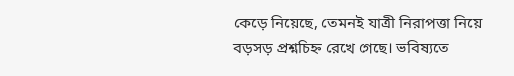কেড়ে নিয়েছে, তেমনই যাত্রী নিরাপত্তা নিয়ে বড়সড় প্রশ্নচিহ্ন রেখে গেছে। ভবিষ্যতে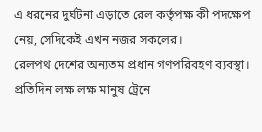এ ধরনের দুর্ঘটনা এড়াতে রেল কর্তৃপক্ষ কী পদক্ষেপ নেয়, সেদিকেই এখন নজর সকলের।
রেলপথ দেশের অন্যতম প্রধান গণপরিবহণ ব্যবস্থা। প্রতিদিন লক্ষ লক্ষ মানুষ ট্রেনে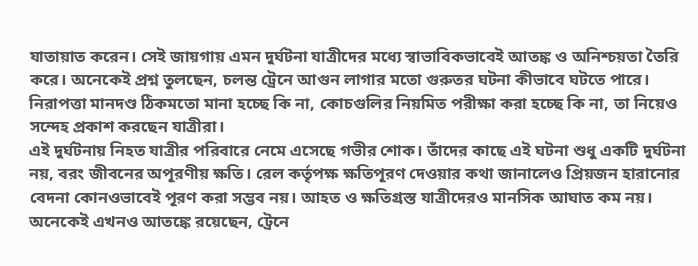যাতায়াত করেন। সেই জায়গায় এমন দুর্ঘটনা যাত্রীদের মধ্যে স্বাভাবিকভাবেই আতঙ্ক ও অনিশ্চয়তা তৈরি করে। অনেকেই প্রশ্ন তুলছেন, চলন্ত ট্রেনে আগুন লাগার মতো গুরুতর ঘটনা কীভাবে ঘটতে পারে। নিরাপত্তা মানদণ্ড ঠিকমতো মানা হচ্ছে কি না, কোচগুলির নিয়মিত পরীক্ষা করা হচ্ছে কি না, তা নিয়েও সন্দেহ প্রকাশ করছেন যাত্রীরা।
এই দুর্ঘটনায় নিহত যাত্রীর পরিবারে নেমে এসেছে গভীর শোক। তাঁদের কাছে এই ঘটনা শুধু একটি দুর্ঘটনা নয়, বরং জীবনের অপূরণীয় ক্ষতি। রেল কর্তৃপক্ষ ক্ষতিপূরণ দেওয়ার কথা জানালেও প্রিয়জন হারানোর বেদনা কোনওভাবেই পূরণ করা সম্ভব নয়। আহত ও ক্ষতিগ্রস্ত যাত্রীদেরও মানসিক আঘাত কম নয়। অনেকেই এখনও আতঙ্কে রয়েছেন, ট্রেনে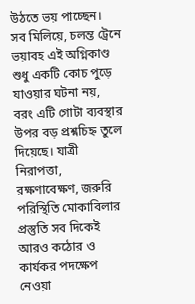উঠতে ভয় পাচ্ছেন।
সব মিলিয়ে, চলন্ত ট্রেনে ভয়াবহ এই অগ্নিকাণ্ড শুধু একটি কোচ পুড়ে যাওয়ার ঘটনা নয়, বরং এটি গোটা ব্যবস্থার উপর বড় প্রশ্নচিহ্ন তুলে দিয়েছে। যাত্রী নিরাপত্তা, রক্ষণাবেক্ষণ, জরুরি পরিস্থিতি মোকাবিলার প্রস্তুতি সব দিকেই আরও কঠোর ও কার্যকর পদক্ষেপ নেওয়া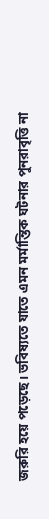জরুরি হয়ে পড়েছে। ভবিষ্যতে যাতে এমন মর্মান্তিক ঘটনার পুনরাবৃত্তি না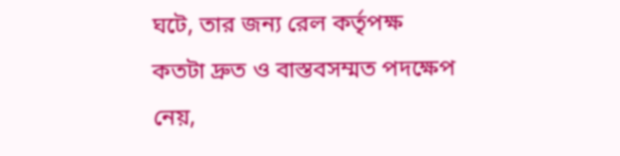ঘটে, তার জন্য রেল কর্তৃপক্ষ কতটা দ্রুত ও বাস্তবসম্মত পদক্ষেপ নেয়,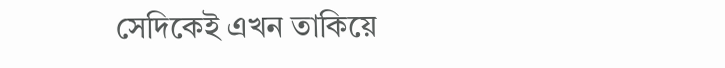সেদিকেই এখন তাকিয়ে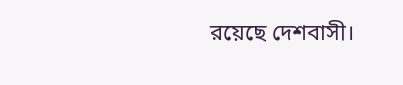রয়েছে দেশবাসী।